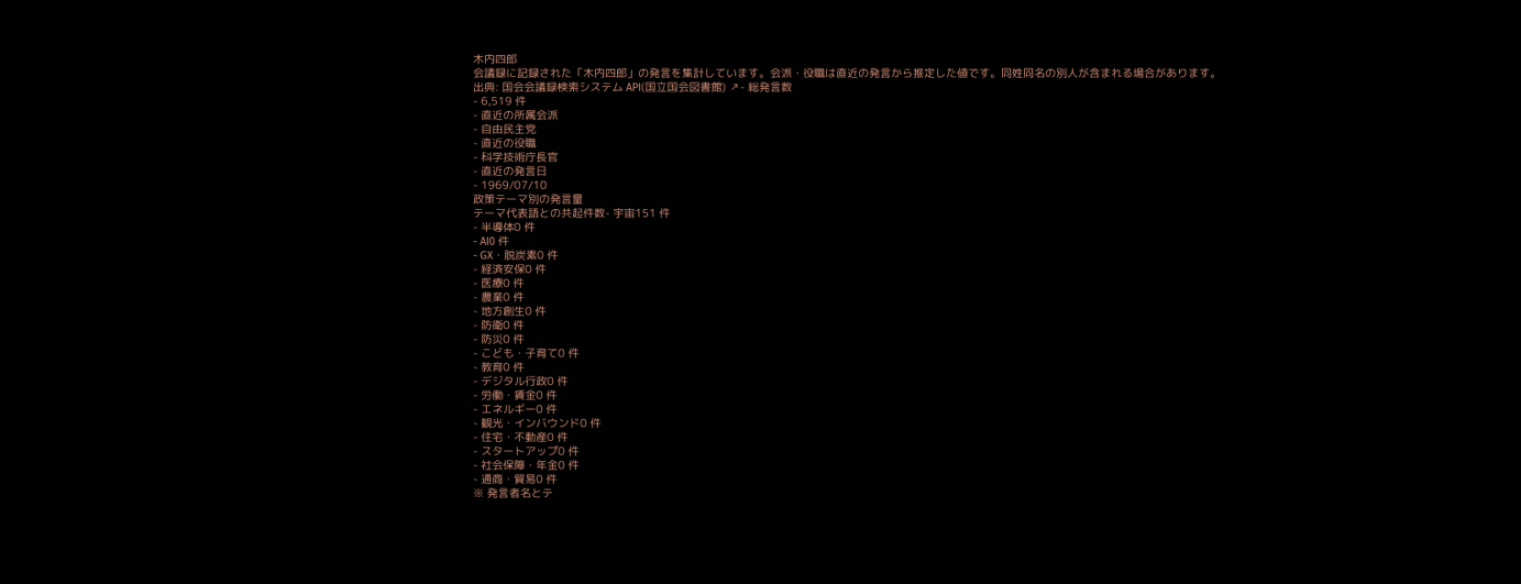木内四郎
会議録に記録された「木内四郎」の発言を集計しています。会派・役職は直近の発言から推定した値です。同姓同名の別人が含まれる場合があります。
出典: 国会会議録検索システム API(国立国会図書館) ↗- 総発言数
- 6,519 件
- 直近の所属会派
- 自由民主党
- 直近の役職
- 科学技術庁長官
- 直近の発言日
- 1969/07/10
政策テーマ別の発言量
テーマ代表語との共起件数- 宇宙151 件
- 半導体0 件
- AI0 件
- GX・脱炭素0 件
- 経済安保0 件
- 医療0 件
- 農業0 件
- 地方創生0 件
- 防衛0 件
- 防災0 件
- こども・子育て0 件
- 教育0 件
- デジタル行政0 件
- 労働・賃金0 件
- エネルギー0 件
- 観光・インバウンド0 件
- 住宅・不動産0 件
- スタートアップ0 件
- 社会保障・年金0 件
- 通商・貿易0 件
※ 発言者名とテ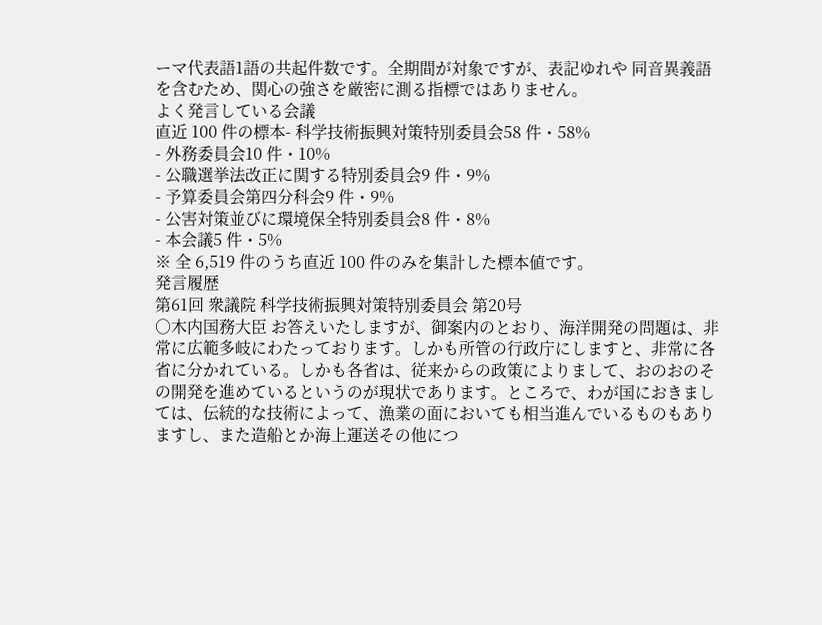ーマ代表語1語の共起件数です。全期間が対象ですが、表記ゆれや 同音異義語を含むため、関心の強さを厳密に測る指標ではありません。
よく発言している会議
直近 100 件の標本- 科学技術振興対策特別委員会58 件・58%
- 外務委員会10 件・10%
- 公職選挙法改正に関する特別委員会9 件・9%
- 予算委員会第四分科会9 件・9%
- 公害対策並びに環境保全特別委員会8 件・8%
- 本会議5 件・5%
※ 全 6,519 件のうち直近 100 件のみを集計した標本値です。
発言履歴
第61回 衆議院 科学技術振興対策特別委員会 第20号
○木内国務大臣 お答えいたしますが、御案内のとおり、海洋開発の問題は、非常に広範多岐にわたっております。しかも所管の行政庁にしますと、非常に各省に分かれている。しかも各省は、従来からの政策によりまして、おのおのその開発を進めているというのが現状であります。ところで、わが国におきましては、伝統的な技術によって、漁業の面においても相当進んでいるものもありますし、また造船とか海上運送その他につ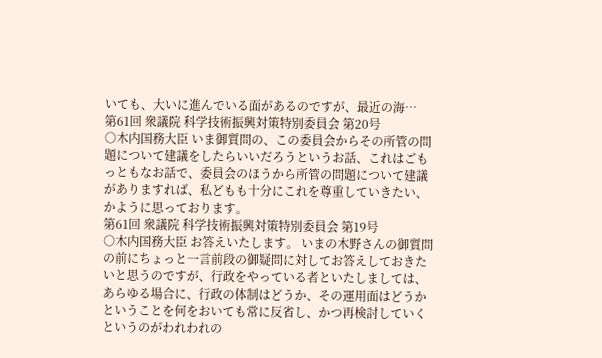いても、大いに進んでいる面があるのですが、最近の海…
第61回 衆議院 科学技術振興対策特別委員会 第20号
○木内国務大臣 いま御質問の、この委員会からその所管の問題について建議をしたらいいだろうというお話、これはごもっともなお話で、委員会のほうから所管の問題について建議がありますれば、私どもも十分にこれを尊重していきたい、かように思っております。
第61回 衆議院 科学技術振興対策特別委員会 第19号
○木内国務大臣 お答えいたします。 いまの木野さんの御質問の前にちょっと一言前段の御疑問に対してお答えしておきたいと思うのですが、行政をやっている者といたしましては、あらゆる場合に、行政の体制はどうか、その運用面はどうかということを何をおいても常に反省し、かつ再検討していくというのがわれわれの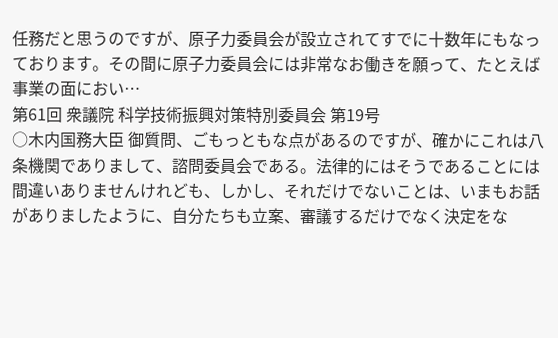任務だと思うのですが、原子力委員会が設立されてすでに十数年にもなっております。その間に原子力委員会には非常なお働きを願って、たとえば事業の面におい…
第61回 衆議院 科学技術振興対策特別委員会 第19号
○木内国務大臣 御質問、ごもっともな点があるのですが、確かにこれは八条機関でありまして、諮問委員会である。法律的にはそうであることには間違いありませんけれども、しかし、それだけでないことは、いまもお話がありましたように、自分たちも立案、審議するだけでなく決定をな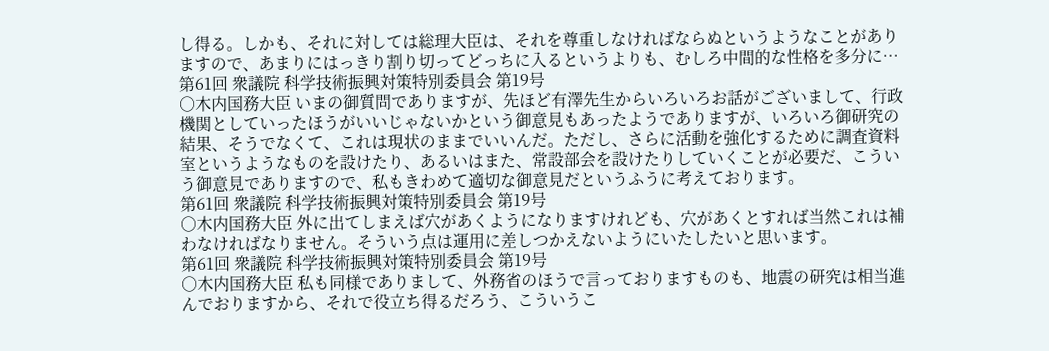し得る。しかも、それに対しては総理大臣は、それを尊重しなければならぬというようなことがありますので、あまりにはっきり割り切ってどっちに入るというよりも、むしろ中間的な性格を多分に…
第61回 衆議院 科学技術振興対策特別委員会 第19号
○木内国務大臣 いまの御質問でありますが、先ほど有澤先生からいろいろお話がございまして、行政機関としていったほうがいいじゃないかという御意見もあったようでありますが、いろいろ御研究の結果、そうでなくて、これは現状のままでいいんだ。ただし、さらに活動を強化するために調査資料室というようなものを設けたり、あるいはまた、常設部会を設けたりしていくことが必要だ、こういう御意見でありますので、私もきわめて適切な御意見だというふうに考えております。
第61回 衆議院 科学技術振興対策特別委員会 第19号
○木内国務大臣 外に出てしまえば穴があくようになりますけれども、穴があくとすれば当然これは補わなければなりません。そういう点は運用に差しつかえないようにいたしたいと思います。
第61回 衆議院 科学技術振興対策特別委員会 第19号
○木内国務大臣 私も同様でありまして、外務省のほうで言っておりますものも、地震の研究は相当進んでおりますから、それで役立ち得るだろう、こういうこ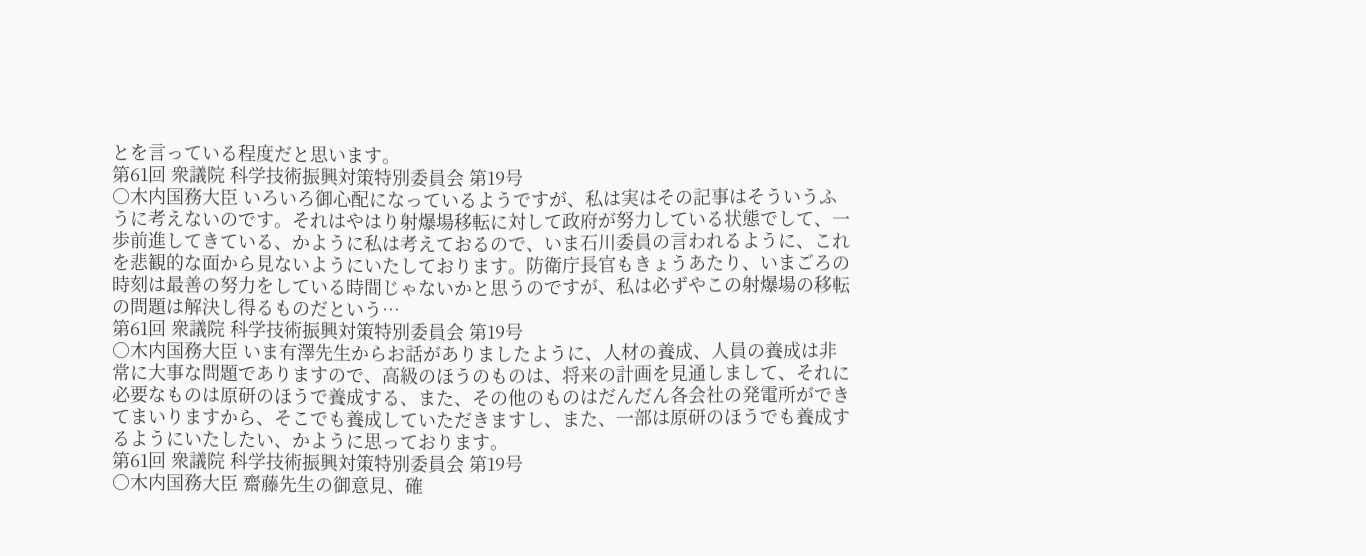とを言っている程度だと思います。
第61回 衆議院 科学技術振興対策特別委員会 第19号
○木内国務大臣 いろいろ御心配になっているようですが、私は実はその記事はそういうふうに考えないのです。それはやはり射爆場移転に対して政府が努力している状態でして、一歩前進してきている、かように私は考えておるので、いま石川委員の言われるように、これを悲観的な面から見ないようにいたしております。防衛庁長官もきょうあたり、いまごろの時刻は最善の努力をしている時間じゃないかと思うのですが、私は必ずやこの射爆場の移転の問題は解決し得るものだという…
第61回 衆議院 科学技術振興対策特別委員会 第19号
○木内国務大臣 いま有澤先生からお話がありましたように、人材の養成、人員の養成は非常に大事な問題でありますので、高級のほうのものは、将来の計画を見通しまして、それに必要なものは原研のほうで養成する、また、その他のものはだんだん各会社の発電所ができてまいりますから、そこでも養成していただきますし、また、一部は原研のほうでも養成するようにいたしたい、かように思っております。
第61回 衆議院 科学技術振興対策特別委員会 第19号
○木内国務大臣 齋藤先生の御意見、確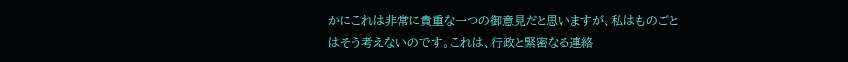かにこれは非常に貴重な一つの御意見だと思いますが、私はものごとはそう考えないのです。これは、行政と緊密なる連絡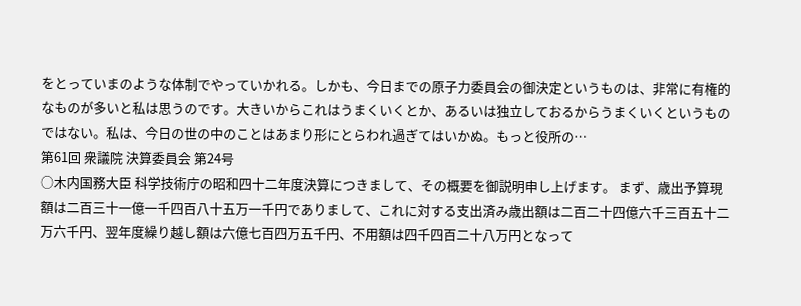をとっていまのような体制でやっていかれる。しかも、今日までの原子力委員会の御決定というものは、非常に有権的なものが多いと私は思うのです。大きいからこれはうまくいくとか、あるいは独立しておるからうまくいくというものではない。私は、今日の世の中のことはあまり形にとらわれ過ぎてはいかぬ。もっと役所の…
第61回 衆議院 決算委員会 第24号
○木内国務大臣 科学技術庁の昭和四十二年度決算につきまして、その概要を御説明申し上げます。 まず、歳出予算現額は二百三十一億一千四百八十五万一千円でありまして、これに対する支出済み歳出額は二百二十四億六千三百五十二万六千円、翌年度繰り越し額は六億七百四万五千円、不用額は四千四百二十八万円となって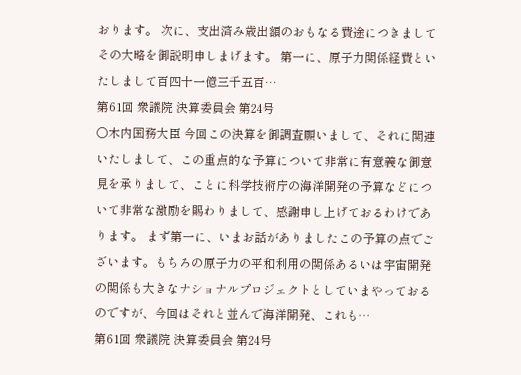おります。 次に、支出済み歳出額のおもなる費途につきましてその大略を御説明申しまげます。 第一に、原子力関係経費といたしまして百四十一億三千五百…
第61回 衆議院 決算委員会 第24号
○木内国務大臣 今回この決算を御調査願いまして、それに関連いたしまして、この重点的な予算について非常に有意義な御意見を承りまして、ことに科学技術庁の海洋開発の予算などについて非常な激励を賜わりまして、感謝申し上げておるわけであります。 まず第一に、いまお話がありましたこの予算の点でございます。もちろの原子力の平和利用の関係あるいは宇宙開発の関係も大きなナショナルプロジェクトとしていまやっておるのですが、今回はそれと並んで海洋開発、これも…
第61回 衆議院 決算委員会 第24号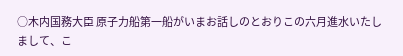○木内国務大臣 原子力船第一船がいまお話しのとおりこの六月進水いたしまして、こ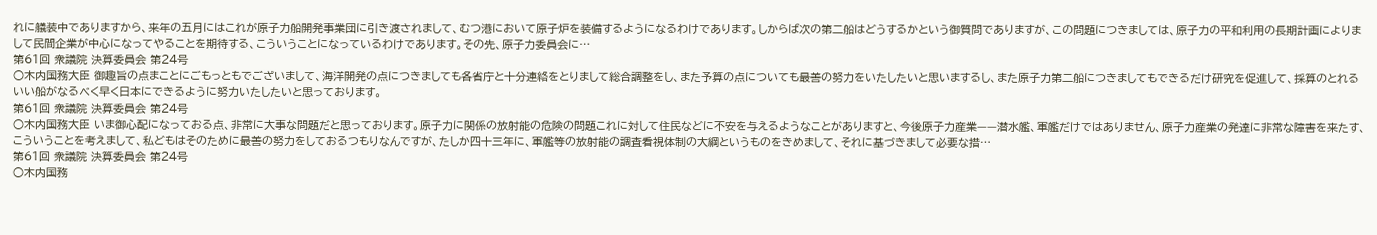れに艤装中でありますから、来年の五月にはこれが原子力船開発事業団に引き渡されまして、むつ港において原子炉を装備するようになるわけであります。しからば次の第二船はどうするかという御質問でありますが、この問題につきましては、原子力の平和利用の長期計画によりまして民間企業が中心になってやることを期待する、こういうことになっているわけであります。その先、原子力委員会に…
第61回 衆議院 決算委員会 第24号
○木内国務大臣 御趣旨の点まことにごもっともでございまして、海洋開発の点につきましても各省庁と十分連絡をとりまして総合調整をし、また予算の点についても最善の努力をいたしたいと思いまするし、また原子力第二船につきましてもできるだけ研究を促進して、採算のとれるいい船がなるべく早く日本にできるように努力いたしたいと思っております。
第61回 衆議院 決算委員会 第24号
○木内国務大臣 いま御心配になっておる点、非常に大事な問題だと思っております。原子力に関係の放射能の危険の問題これに対して住民などに不安を与えるようなことがありますと、今後原子力産業——潜水艦、軍艦だけではありません、原子力産業の発達に非常な障害を来たす、こういうことを考えまして、私どもはそのために最善の努力をしておるつもりなんですが、たしか四十三年に、軍艦等の放射能の調査看視体制の大綱というものをきめまして、それに基づきまして必要な措…
第61回 衆議院 決算委員会 第24号
○木内国務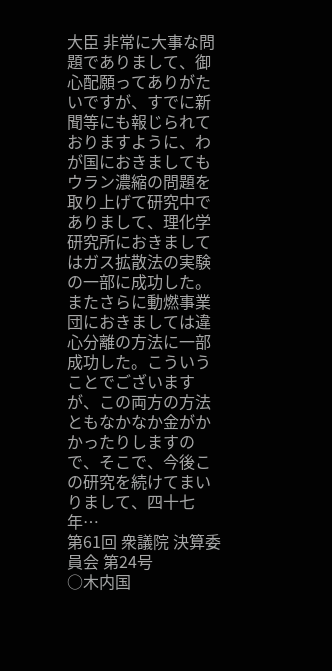大臣 非常に大事な問題でありまして、御心配願ってありがたいですが、すでに新聞等にも報じられておりますように、わが国におきましてもウラン濃縮の問題を取り上げて研究中でありまして、理化学研究所におきましてはガス拡散法の実験の一部に成功した。またさらに動燃事業団におきましては違心分離の方法に一部成功した。こういうことでございますが、この両方の方法ともなかなか金がかかったりしますので、そこで、今後この研究を続けてまいりまして、四十七年…
第61回 衆議院 決算委員会 第24号
○木内国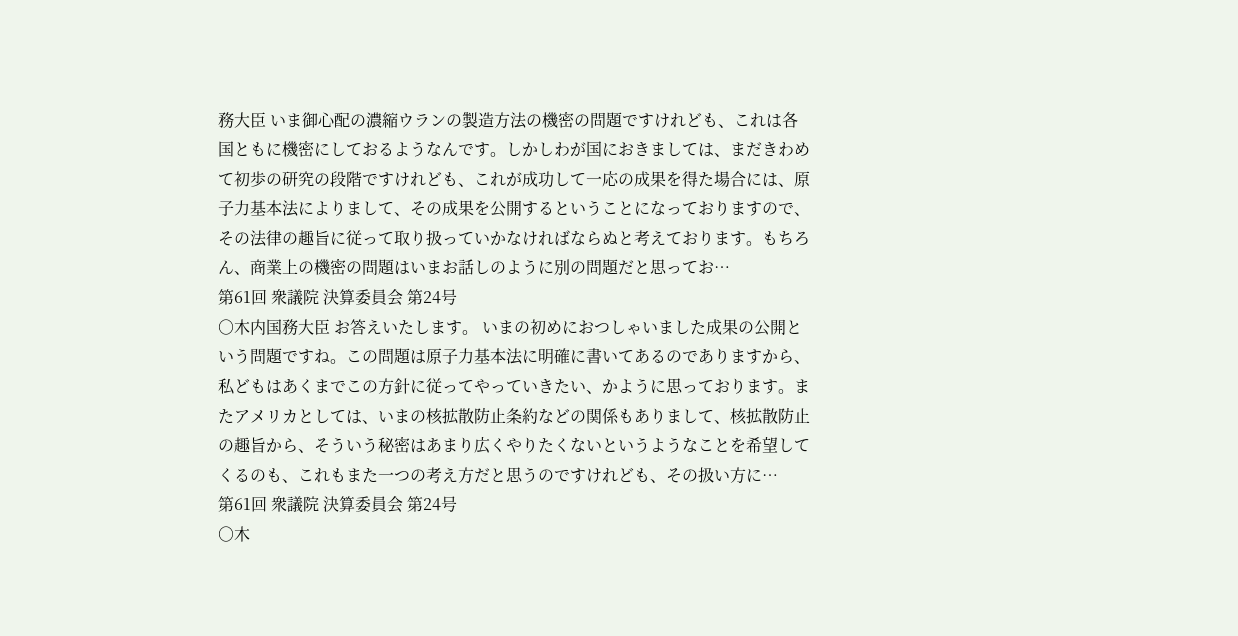務大臣 いま御心配の濃縮ウランの製造方法の機密の問題ですけれども、これは各国ともに機密にしておるようなんです。しかしわが国におきましては、まだきわめて初歩の研究の段階ですけれども、これが成功して一応の成果を得た場合には、原子力基本法によりまして、その成果を公開するということになっておりますので、その法律の趣旨に従って取り扱っていかなければならぬと考えております。もちろん、商業上の機密の問題はいまお話しのように別の問題だと思ってお…
第61回 衆議院 決算委員会 第24号
○木内国務大臣 お答えいたします。 いまの初めにおつしゃいました成果の公開という問題ですね。この問題は原子力基本法に明確に書いてあるのでありますから、私どもはあくまでこの方針に従ってやっていきたい、かように思っております。またアメリカとしては、いまの核拡散防止条約などの関係もありまして、核拡散防止の趣旨から、そういう秘密はあまり広くやりたくないというようなことを希望してくるのも、これもまた一つの考え方だと思うのですけれども、その扱い方に…
第61回 衆議院 決算委員会 第24号
○木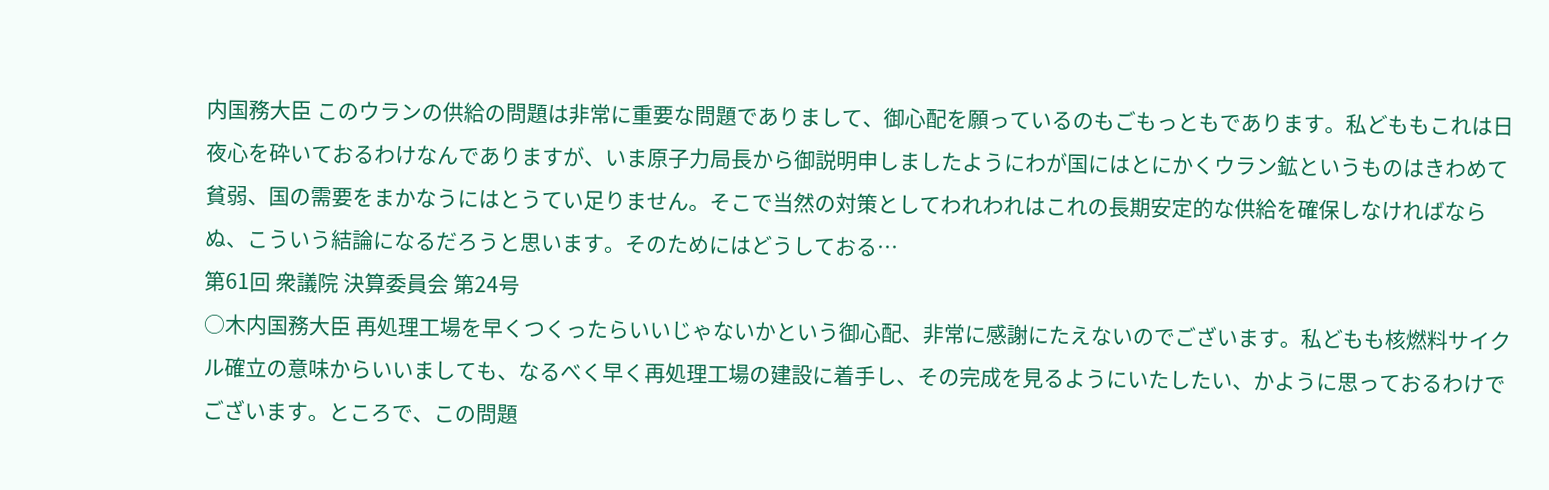内国務大臣 このウランの供給の問題は非常に重要な問題でありまして、御心配を願っているのもごもっともであります。私どももこれは日夜心を砕いておるわけなんでありますが、いま原子力局長から御説明申しましたようにわが国にはとにかくウラン鉱というものはきわめて貧弱、国の需要をまかなうにはとうてい足りません。そこで当然の対策としてわれわれはこれの長期安定的な供給を確保しなければならぬ、こういう結論になるだろうと思います。そのためにはどうしておる…
第61回 衆議院 決算委員会 第24号
○木内国務大臣 再処理工場を早くつくったらいいじゃないかという御心配、非常に感謝にたえないのでございます。私どもも核燃料サイクル確立の意味からいいましても、なるべく早く再処理工場の建設に着手し、その完成を見るようにいたしたい、かように思っておるわけでございます。ところで、この問題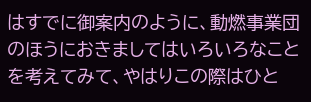はすでに御案内のように、動燃事業団のほうにおきましてはいろいろなことを考えてみて、やはりこの際はひと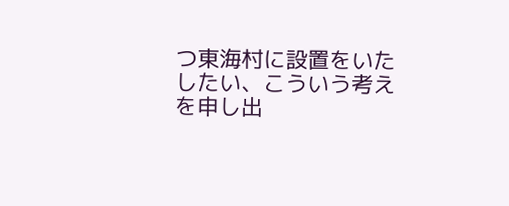つ東海村に設置をいたしたい、こういう考えを申し出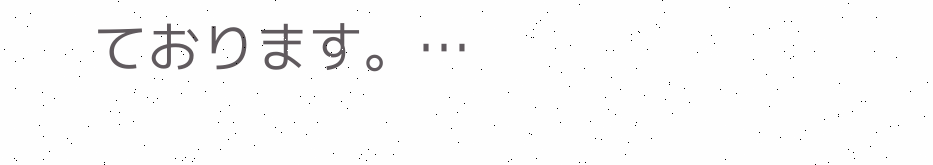ております。…